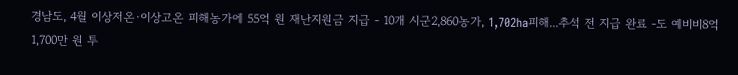경남도, 4월 이상저온·이상고온 피해농가에 55억 원 재난지원금 지급 - 10개 시군2,860농가, 1,702ha피해...추석 전 지급 완료 -도 예비비8억1,700만 원 투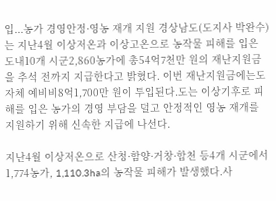입...농가 경영안정·영농 재개 지원 경상남도(도지사 박완수)는 지난4월 이상저온과 이상고온으로 농작물 피해를 입은 도내10개 시군2,860농가에 총54억7천만 원의 재난지원금을 추석 전까지 지급한다고 밝혔다. 이번 재난지원금에는도 자체 예비비8억1,700만 원이 투입된다.도는 이상기후로 피해를 입은 농가의 경영 부담을 덜고 안정적인 영농 재개를 지원하기 위해 신속한 지급에 나선다.

지난4월 이상저온으로 산청·함양·거창·합천 등4개 시군에서1,774농가, 1,110.3ha의 농작물 피해가 발생했다.사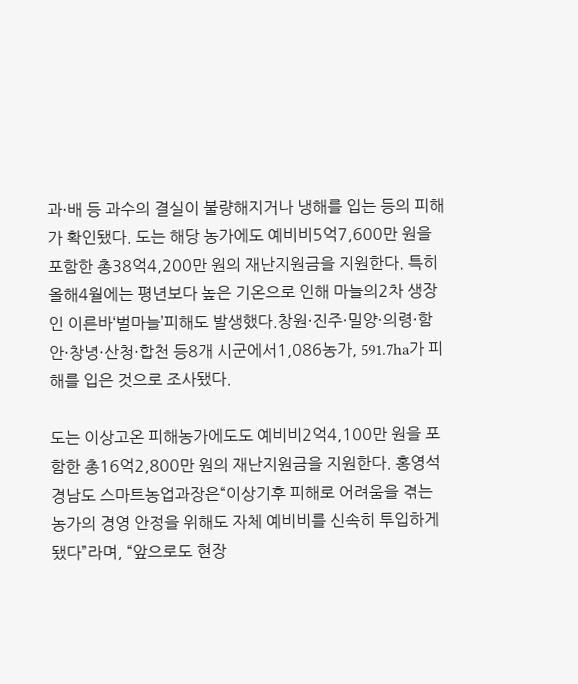과·배 등 과수의 결실이 불량해지거나 냉해를 입는 등의 피해가 확인됐다. 도는 해당 농가에도 예비비5억7,600만 원을 포함한 총38억4,200만 원의 재난지원금을 지원한다. 특히 올해4월에는 평년보다 높은 기온으로 인해 마늘의2차 생장인 이른바‘벌마늘’피해도 발생했다.창원·진주·밀양·의령·함안·창녕·산청·합천 등8개 시군에서1,086농가, 591.7ha가 피해를 입은 것으로 조사됐다.

도는 이상고온 피해농가에도도 예비비2억4,100만 원을 포함한 총16억2,800만 원의 재난지원금을 지원한다. 홍영석 경남도 스마트농업과장은“이상기후 피해로 어려움을 겪는 농가의 경영 안정을 위해도 자체 예비비를 신속히 투입하게 됐다”라며, “앞으로도 현장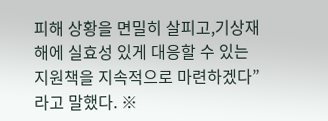피해 상황을 면밀히 살피고,기상재해에 실효성 있게 대응할 수 있는 지원책을 지속적으로 마련하겠다”라고 말했다. ※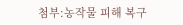첨부:농작물 피해 복구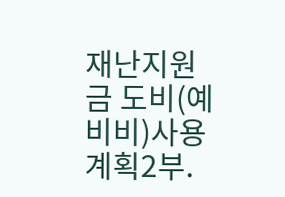재난지원금 도비(예비비)사용계획2부.